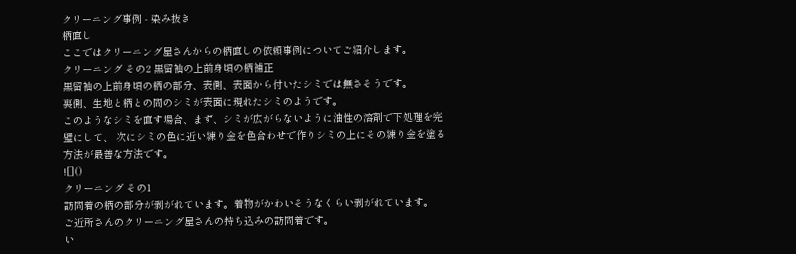クリーニング事例 - 染み抜き
柄直し
ここではクリーニング屋さんからの柄直しの依頼事例についてご紹介します。
クリーニング その2 黒留袖の上前身頃の柄補正
黒留袖の上前身頃の柄の部分、表側、表面から付いたシミでは無さそうです。
裏側、生地と柄との間のシミが表面に現れたシミのようです。
このようなシミを直す場合、まず、シミが広がらないように油性の溶剤で下処理を完璧にして、 次にシミの色に近い練り金を色合わせで作りシミの上にその練り金を塗る方法が最善な方法です。
![]()
クリーニング その1
訪問着の柄の部分が剥がれています。着物がかわいそうなくらい剥がれています。
ご近所さんのクリーニング屋さんの持ち込みの訪問着です。
い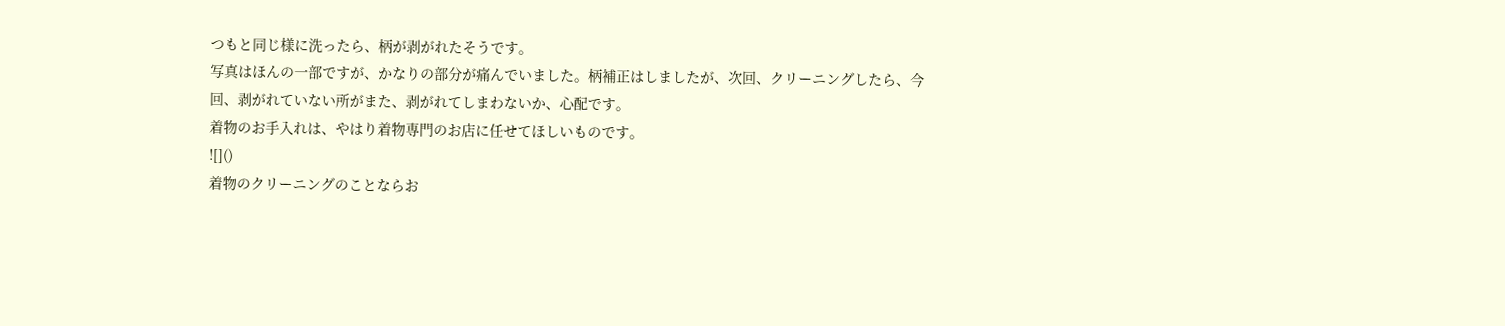つもと同じ様に洗ったら、柄が剥がれたそうです。
写真はほんの一部ですが、かなりの部分が痛んでいました。柄補正はしましたが、次回、クリーニングしたら、今回、剥がれていない所がまた、剥がれてしまわないか、心配です。
着物のお手入れは、やはり着物専門のお店に任せてほしいものです。
![]()
着物のクリーニングのことならお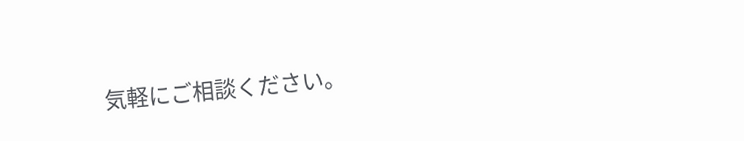気軽にご相談ください。